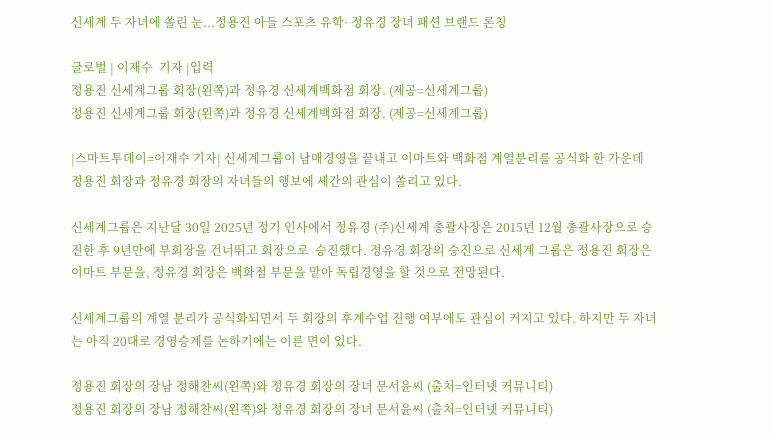신세계 두 자녀에 쏠린 눈...정용진 아들 스포츠 유학· 정유경 장녀 패션 브랜드 론칭

글로벌 | 이재수  기자 |입력
정용진 신세계그룹 회장(왼쪽)과 정유경 신세계백화점 회장. (제공=신세계그룹)
정용진 신세계그룹 회장(왼쪽)과 정유경 신세계백화점 회장. (제공=신세계그룹)

|스마트투데이=이재수 기자| 신세계그룹이 남매경영을 끝내고 이마트와 백화점 계열분리를 공식화 한 가운데 정용진 회장과 정유경 회장의 자녀들의 행보에 세간의 관심이 쏠리고 있다.

신세계그룹은 지난달 30일 2025년 정기 인사에서 정유경 (주)신세계 총괄사장은 2015년 12월 총괄사장으로 승진한 후 9년만에 부회장을 건너뛰고 회장으로  승진했다. 정유경 회장의 승진으로 신세계 그룹은 정용진 회장은 이마트 부문을, 정유경 회장은 백화점 부문을 맡아 독립경영을 할 것으로 전망된다.

신세계그룹의 계열 분리가 공식화되면서 두 회장의 후계수업 진행 여부에도 관심이 커지고 있다. 하지만 두 자녀는 아직 20대로 경영승계를 논하기에는 이른 면이 있다.

정용진 회장의 장남 정해찬씨(왼쪽)와 정유경 회장의 장녀 문서윤씨 (출처=인터넷 커뮤니티)
정용진 회장의 장남 정해찬씨(왼쪽)와 정유경 회장의 장녀 문서윤씨 (출처=인터넷 커뮤니티)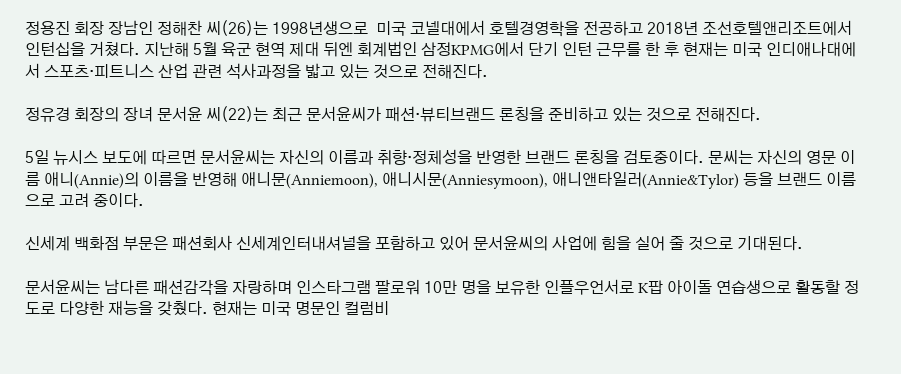정용진 회장 장남인 정해찬 씨(26)는 1998년생으로  미국 코넬대에서 호텔경영학을 전공하고 2018년 조선호텔앤리조트에서 인턴십을 거쳤다. 지난해 5월 육군 현역 제대 뒤엔 회계법인 삼정KPMG에서 단기 인턴 근무를 한 후 현재는 미국 인디애나대에서 스포츠·피트니스 산업 관련 석사과정을 밟고 있는 것으로 전해진다.

정유경 회장의 장녀 문서윤 씨(22)는 최근 문서윤씨가 패션·뷰티브랜드 론칭을 준비하고 있는 것으로 전해진다.

5일 뉴시스 보도에 따르면 문서윤씨는 자신의 이름과 취향·정체성을 반영한 브랜드 론칭을 검토중이다. 문씨는 자신의 영문 이름 애니(Annie)의 이름을 반영해 애니문(Anniemoon), 애니시문(Anniesymoon), 애니앤타일러(Annie&Tylor) 등을 브랜드 이름으로 고려 중이다.

신세계 백화점 부문은 패션회사 신세계인터내셔널을 포함하고 있어 문서윤씨의 사업에 힘을 실어 줄 것으로 기대된다.

문서윤씨는 남다른 패션감각을 자랑하며 인스타그램 팔로워 10만 명을 보유한 인플우언서로 K팝 아이돌 연습생으로 활동할 정도로 다양한 재능을 갖췄다. 현재는 미국 명문인 컬럼비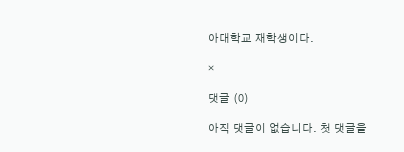아대학교 재학생이다.

×

댓글 (0)

아직 댓글이 없습니다. 첫 댓글을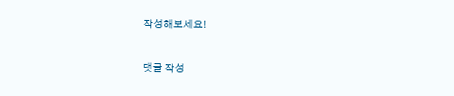작성해보세요!

댓글 작성